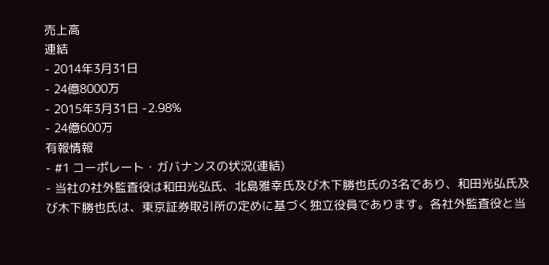売上高
連結
- 2014年3月31日
- 24億8000万
- 2015年3月31日 -2.98%
- 24億600万
有報情報
- #1 コーポレート・ガバナンスの状況(連結)
- 当社の社外監査役は和田光弘氏、北島雅幸氏及び木下勝也氏の3名であり、和田光弘氏及び木下勝也氏は、東京証券取引所の定めに基づく独立役員であります。各社外監査役と当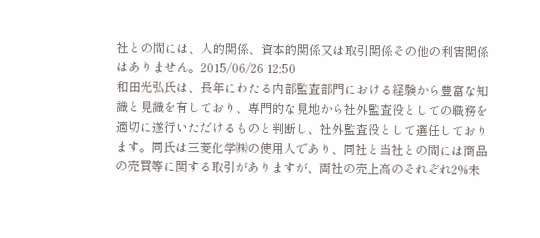社との間には、人的関係、資本的関係又は取引関係その他の利害関係はありません。2015/06/26 12:50
和田光弘氏は、長年にわたる内部監査部門における経験から豊富な知識と見識を有しており、専門的な見地から社外監査役としての職務を適切に遂行いただけるものと判断し、社外監査役として選任しております。同氏は三菱化学㈱の使用人であり、同社と当社との間には商品の売買等に関する取引がありますが、両社の売上高のそれぞれ2%未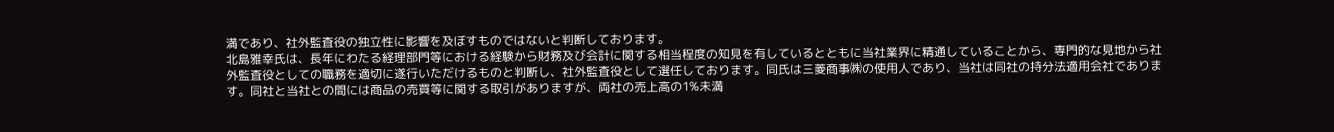満であり、社外監査役の独立性に影響を及ぼすものではないと判断しております。
北島雅幸氏は、長年にわたる経理部門等における経験から財務及び会計に関する相当程度の知見を有しているとともに当社業界に精通していることから、専門的な見地から社外監査役としての職務を適切に遂行いただけるものと判断し、社外監査役として選任しております。同氏は三菱商事㈱の使用人であり、当社は同社の持分法適用会社であります。同社と当社との間には商品の売買等に関する取引がありますが、両社の売上高の1%未満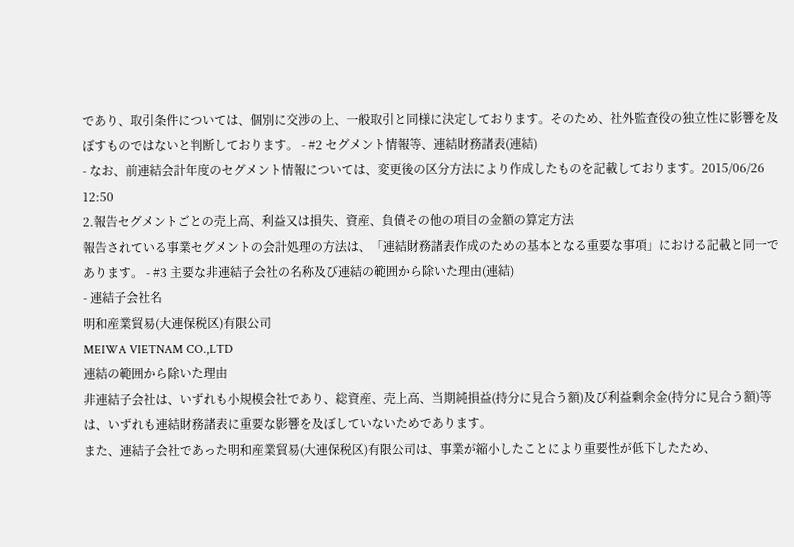であり、取引条件については、個別に交渉の上、一般取引と同様に決定しております。そのため、社外監査役の独立性に影響を及ぼすものではないと判断しております。 - #2 セグメント情報等、連結財務諸表(連結)
- なお、前連結会計年度のセグメント情報については、変更後の区分方法により作成したものを記載しております。2015/06/26 12:50
2.報告セグメントごとの売上高、利益又は損失、資産、負債その他の項目の金額の算定方法
報告されている事業セグメントの会計処理の方法は、「連結財務諸表作成のための基本となる重要な事項」における記載と同一であります。 - #3 主要な非連結子会社の名称及び連結の範囲から除いた理由(連結)
- 連結子会社名
明和産業貿易(大連保税区)有限公司
MEIWA VIETNAM CO.,LTD
連結の範囲から除いた理由
非連結子会社は、いずれも小規模会社であり、総資産、売上高、当期純損益(持分に見合う額)及び利益剰余金(持分に見合う額)等は、いずれも連結財務諸表に重要な影響を及ぼしていないためであります。
また、連結子会社であった明和産業貿易(大連保税区)有限公司は、事業が縮小したことにより重要性が低下したため、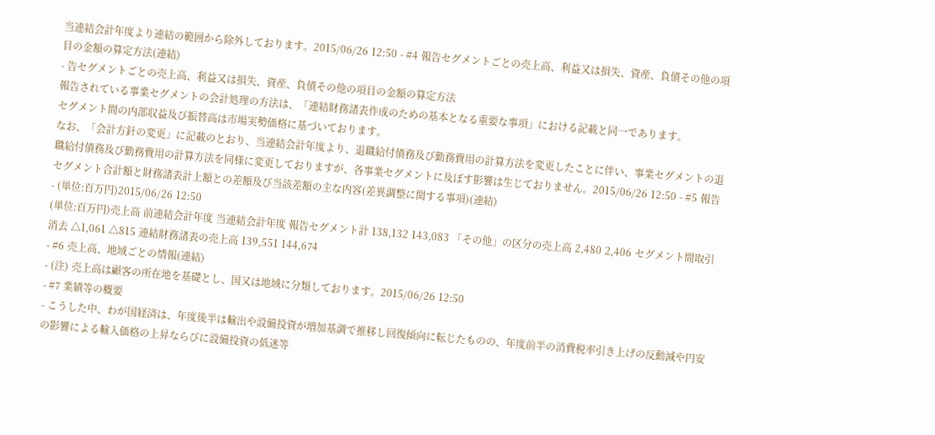当連結会計年度より連結の範囲から除外しております。2015/06/26 12:50 - #4 報告セグメントごとの売上高、利益又は損失、資産、負債その他の項目の金額の算定方法(連結)
- 告セグメントごとの売上高、利益又は損失、資産、負債その他の項目の金額の算定方法
報告されている事業セグメントの会計処理の方法は、「連結財務諸表作成のための基本となる重要な事項」における記載と同一であります。
セグメント間の内部収益及び振替高は市場実勢価格に基づいております。
なお、「会計方針の変更」に記載のとおり、当連結会計年度より、退職給付債務及び勤務費用の計算方法を変更したことに伴い、事業セグメントの退職給付債務及び勤務費用の計算方法を同様に変更しておりますが、各事業セグメントに及ぼす影響は生じておりません。2015/06/26 12:50 - #5 報告セグメント合計額と財務諸表計上額との差額及び当該差額の主な内容(差異調整に関する事項)(連結)
- (単位:百万円)2015/06/26 12:50
(単位:百万円)売上高 前連結会計年度 当連結会計年度 報告セグメント計 138,132 143,083 「その他」の区分の売上高 2,480 2,406 セグメント間取引消去 △1,061 △815 連結財務諸表の売上高 139,551 144,674
- #6 売上高、地域ごとの情報(連結)
- (注) 売上高は顧客の所在地を基礎とし、国又は地域に分類しております。2015/06/26 12:50
- #7 業績等の概要
- こうした中、わが国経済は、年度後半は輸出や設備投資が増加基調で推移し回復傾向に転じたものの、年度前半の消費税率引き上げの反動減や円安の影響による輸入価格の上昇ならびに設備投資の低迷等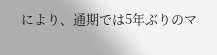により、通期では5年ぶりのマ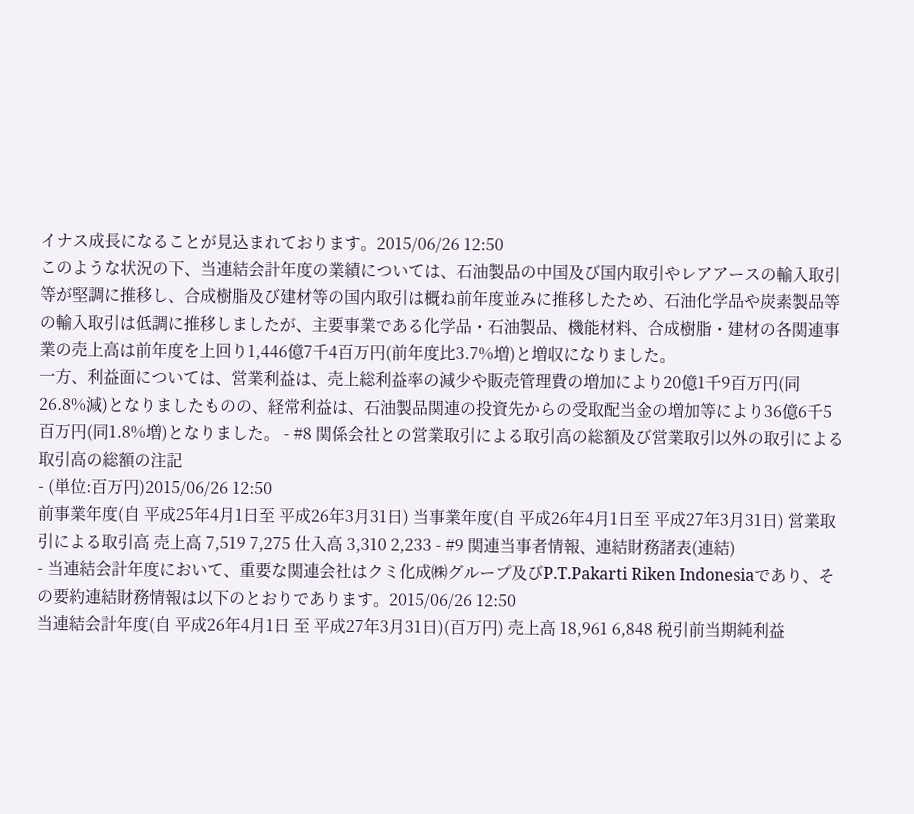イナス成長になることが見込まれております。2015/06/26 12:50
このような状況の下、当連結会計年度の業績については、石油製品の中国及び国内取引やレアアースの輸入取引等が堅調に推移し、合成樹脂及び建材等の国内取引は概ね前年度並みに推移したため、石油化学品や炭素製品等の輸入取引は低調に推移しましたが、主要事業である化学品・石油製品、機能材料、合成樹脂・建材の各関連事業の売上高は前年度を上回り1,446億7千4百万円(前年度比3.7%増)と増収になりました。
一方、利益面については、営業利益は、売上総利益率の減少や販売管理費の増加により20億1千9百万円(同26.8%減)となりましたものの、経常利益は、石油製品関連の投資先からの受取配当金の増加等により36億6千5百万円(同1.8%増)となりました。 - #8 関係会社との営業取引による取引高の総額及び営業取引以外の取引による取引高の総額の注記
- (単位:百万円)2015/06/26 12:50
前事業年度(自 平成25年4月1日至 平成26年3月31日) 当事業年度(自 平成26年4月1日至 平成27年3月31日) 営業取引による取引高 売上高 7,519 7,275 仕入高 3,310 2,233 - #9 関連当事者情報、連結財務諸表(連結)
- 当連結会計年度において、重要な関連会社はクミ化成㈱グループ及びP.T.Pakarti Riken Indonesiaであり、その要約連結財務情報は以下のとおりであります。2015/06/26 12:50
当連結会計年度(自 平成26年4月1日 至 平成27年3月31日)(百万円) 売上高 18,961 6,848 税引前当期純利益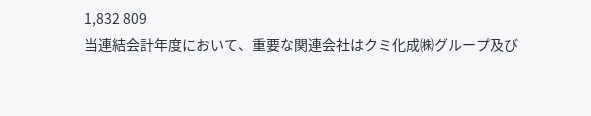1,832 809
当連結会計年度において、重要な関連会社はクミ化成㈱グループ及び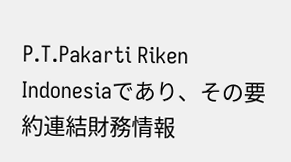P.T.Pakarti Riken Indonesiaであり、その要約連結財務情報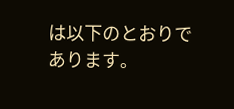は以下のとおりであります。